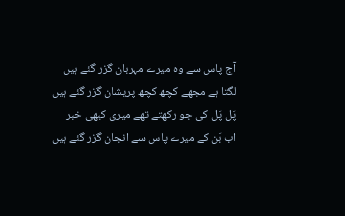آج پاس سے وہ میرے مہربان گزر گئے ہیں
لگتا ہے مجھے کچھ کچھ پریشان گزر گئے ہیں
پَل پَل کی جو رکھتے تھے میری کبھی خبر
اب بَن کے میرے پاس سے انجان گزر گئے ہیں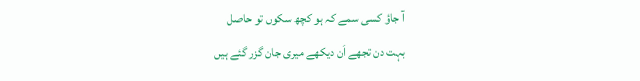آ جاؤ کسی سمے کہ ہو کچھ سکوں تو حاصل
بہت دن تجھے اَن دیکھے میری جان گزر گئے ہیں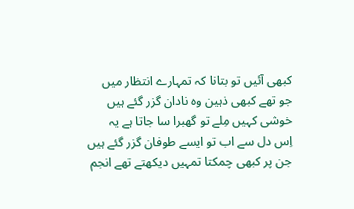کبھی آئیں تو بتانا کہ تمہارے انتظار میں
جو تھے کبھی ذہین وہ نادان گزر گئے ہیں
خوشی کہیں مِلے تو گھبرا سا جاتا ہے یہ
اِس دل سے اب تو ایسے طوفان گزر گئے ہیں
جن پر کبھی چمکتا تمہیں دیکھتے تھے انجم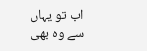اب تو یہاں سے وہ بھی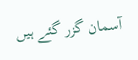آسمان گزر گئے ہیں